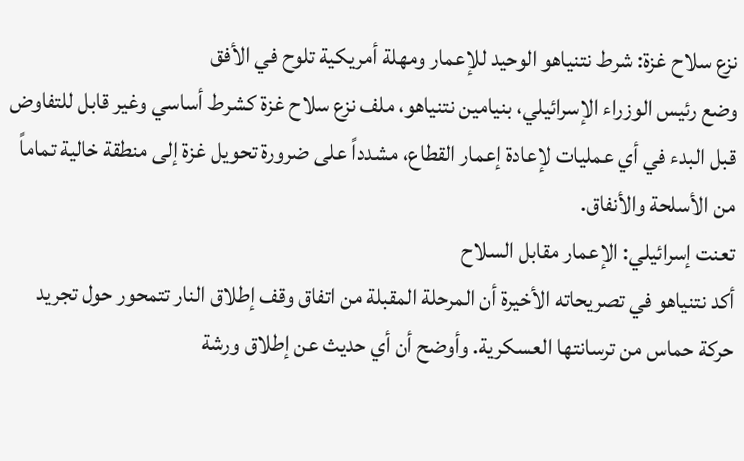نزع سلاح غزة: شرط نتنياهو الوحيد للإعمار ومهلة أمريكية تلوح في الأفق
وضع رئيس الوزراء الإسرائيلي، بنيامين نتنياهو، ملف نزع سلاح غزة كشرط أساسي وغير قابل للتفاوض قبل البدء في أي عمليات لإعادة إعمار القطاع، مشدداً على ضرورة تحويل غزة إلى منطقة خالية تماماً من الأسلحة والأنفاق.
تعنت إسرائيلي: الإعمار مقابل السلاح
أكد نتنياهو في تصريحاته الأخيرة أن المرحلة المقبلة من اتفاق وقف إطلاق النار تتمحور حول تجريد حركة حماس من ترسانتها العسكرية. وأوضح أن أي حديث عن إطلاق ورشة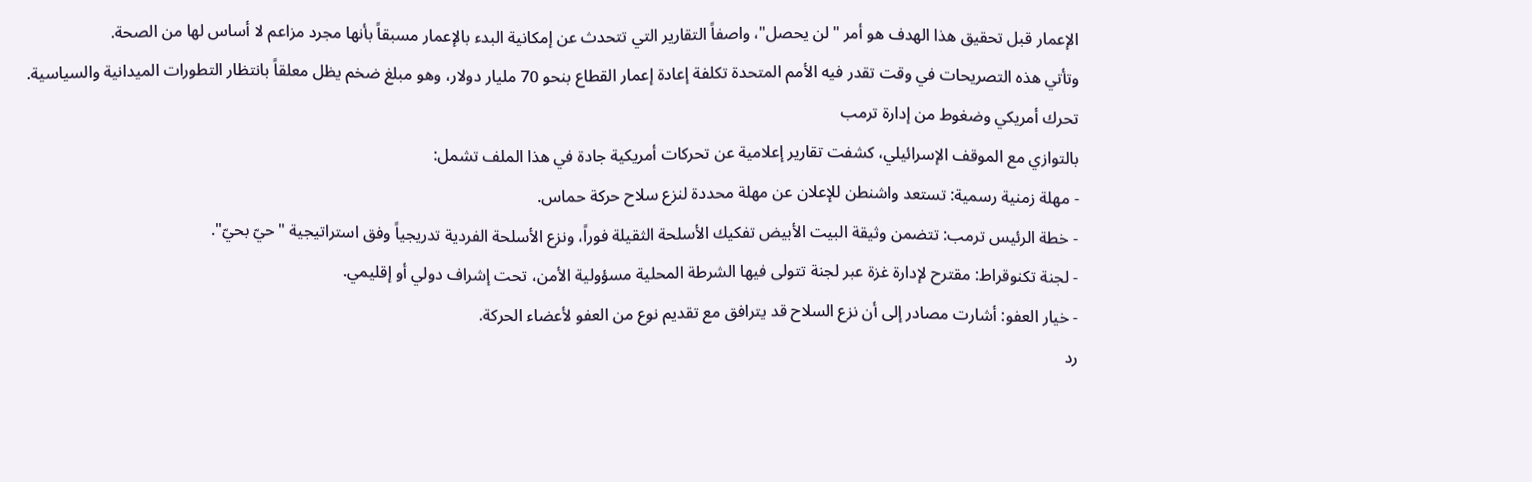الإعمار قبل تحقيق هذا الهدف هو أمر "لن يحصل"، واصفاً التقارير التي تتحدث عن إمكانية البدء بالإعمار مسبقاً بأنها مجرد مزاعم لا أساس لها من الصحة.
وتأتي هذه التصريحات في وقت تقدر فيه الأمم المتحدة تكلفة إعادة إعمار القطاع بنحو 70 مليار دولار، وهو مبلغ ضخم يظل معلقاً بانتظار التطورات الميدانية والسياسية.
تحرك أمريكي وضغوط من إدارة ترمب
بالتوازي مع الموقف الإسرائيلي، كشفت تقارير إعلامية عن تحركات أمريكية جادة في هذا الملف تشمل:
- مهلة زمنية رسمية: تستعد واشنطن للإعلان عن مهلة محددة لنزع سلاح حركة حماس.
- خطة الرئيس ترمب: تتضمن وثيقة البيت الأبيض تفكيك الأسلحة الثقيلة فوراً، ونزع الأسلحة الفردية تدريجياً وفق استراتيجية "حيّ بحيّ".
- لجنة تكنوقراط: مقترح لإدارة غزة عبر لجنة تتولى فيها الشرطة المحلية مسؤولية الأمن، تحت إشراف دولي أو إقليمي.
- خيار العفو: أشارت مصادر إلى أن نزع السلاح قد يترافق مع تقديم نوع من العفو لأعضاء الحركة.
رد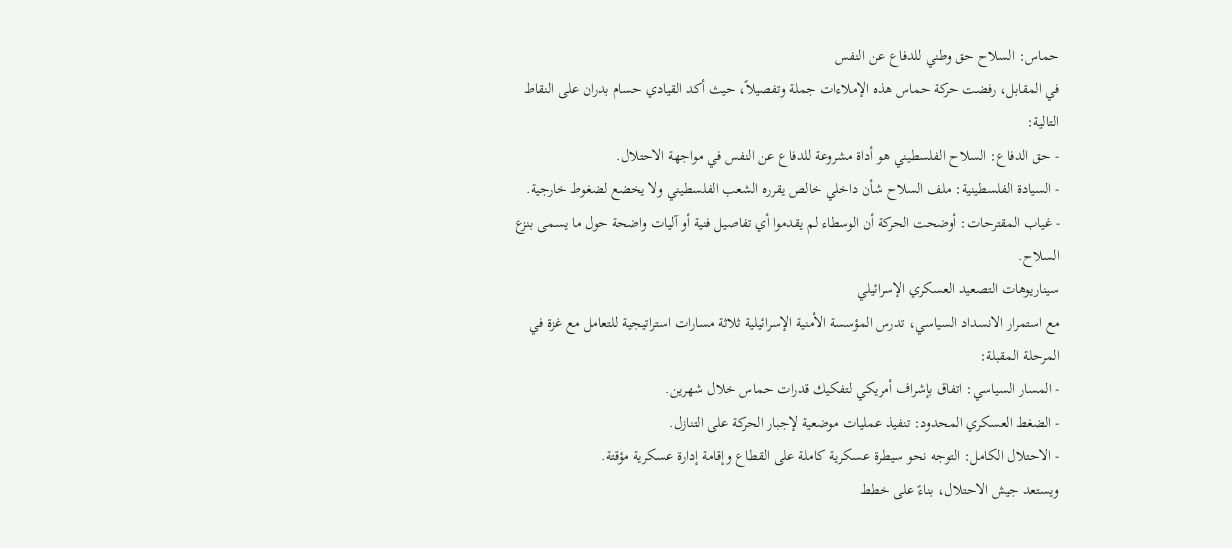حماس: السلاح حق وطني للدفاع عن النفس
في المقابل، رفضت حركة حماس هذه الإملاءات جملة وتفصيلاً، حيث أكد القيادي حسام بدران على النقاط التالية:
- حق الدفاع: السلاح الفلسطيني هو أداة مشروعة للدفاع عن النفس في مواجهة الاحتلال.
- السيادة الفلسطينية: ملف السلاح شأن داخلي خالص يقرره الشعب الفلسطيني ولا يخضع لضغوط خارجية.
- غياب المقترحات: أوضحت الحركة أن الوسطاء لم يقدموا أي تفاصيل فنية أو آليات واضحة حول ما يسمى بنزع السلاح.
سيناريوهات التصعيد العسكري الإسرائيلي
مع استمرار الانسداد السياسي، تدرس المؤسسة الأمنية الإسرائيلية ثلاثة مسارات استراتيجية للتعامل مع غزة في المرحلة المقبلة:
- المسار السياسي: اتفاق بإشراف أمريكي لتفكيك قدرات حماس خلال شهرين.
- الضغط العسكري المحدود: تنفيذ عمليات موضعية لإجبار الحركة على التنازل.
- الاحتلال الكامل: التوجه نحو سيطرة عسكرية كاملة على القطاع وإقامة إدارة عسكرية مؤقتة.
ويستعد جيش الاحتلال، بناءً على خطط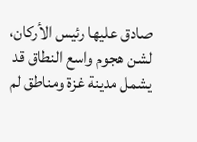صادق عليها رئيس الأركان، لشن هجوم واسع النطاق قد يشمل مدينة غزة ومناطق لم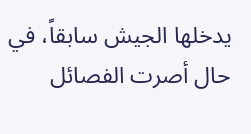يدخلها الجيش سابقاً، في حال أصرت الفصائل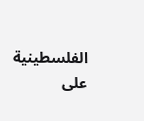الفلسطينية على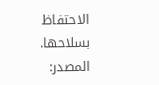الاحتفاظ بسلاحها.
المصدر: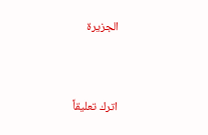الجزيرة


اترك تعليقاً